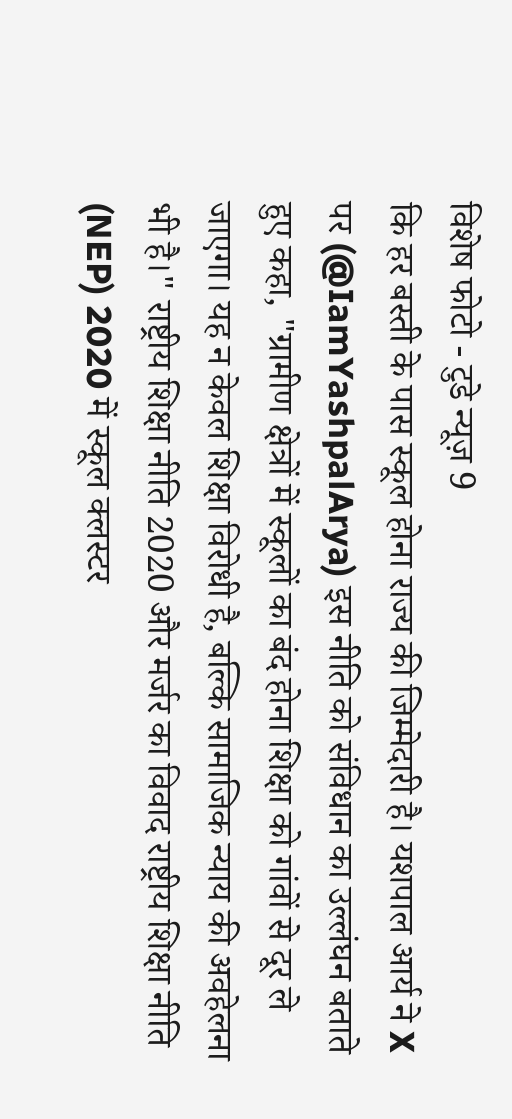विशेष फोटो - टुडे न्यूज़ 9
कि हर बस्ती के पास स्कूल होना राज्य की जिम्मेदारी है। यशपाल आर्य ने X पर (@IamYashpalArya) इस नीति को संविधान का उल्लंघन बताते हुए कहा, "ग्रामीण क्षेत्रों में स्कूलों का बंद होना शिक्षा को गांवों से दूर ले जाएगा। यह न केवल शिक्षा विरोधी है, बल्कि सामाजिक न्याय की अवहेलना भी है।" राष्ट्रीय शिक्षा नीति 2020 और मर्जर का विवाद राष्ट्रीय शिक्षा नीति (NEP) 2020 में स्कूल क्लस्टर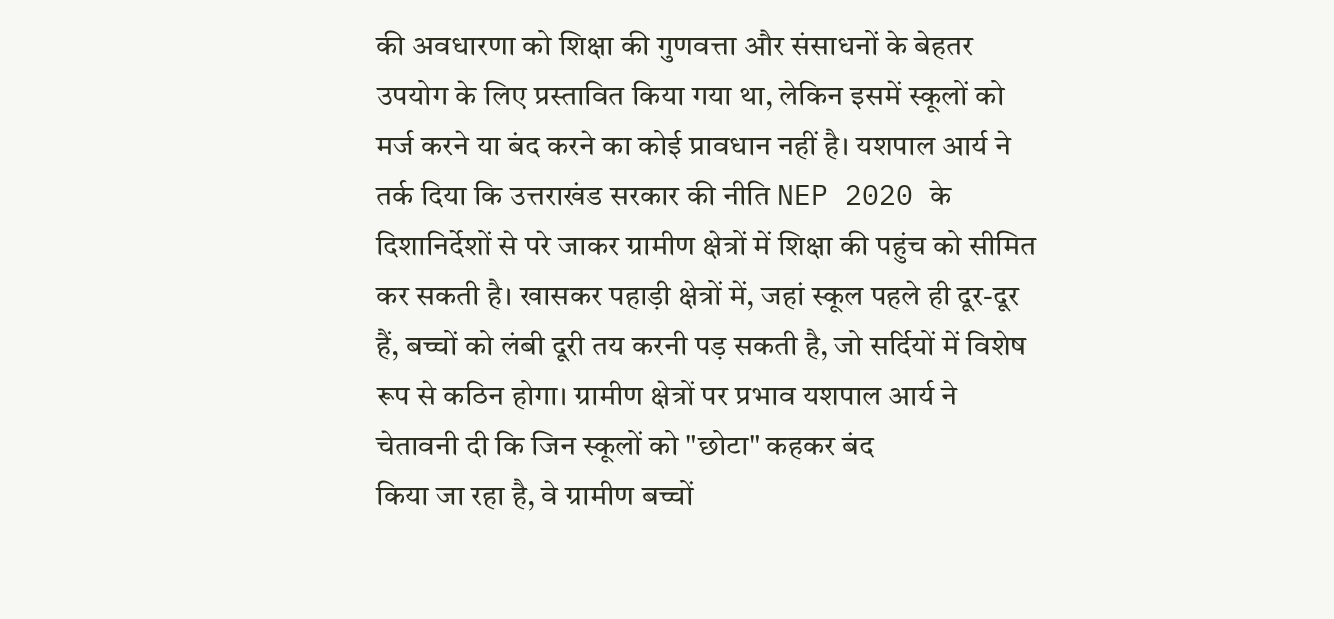की अवधारणा को शिक्षा की गुणवत्ता और संसाधनों के बेहतर उपयोग के लिए प्रस्तावित किया गया था, लेकिन इसमें स्कूलों को मर्ज करने या बंद करने का कोई प्रावधान नहीं है। यशपाल आर्य ने तर्क दिया कि उत्तराखंड सरकार की नीति NEP 2020 के दिशानिर्देशों से परे जाकर ग्रामीण क्षेत्रों में शिक्षा की पहुंच को सीमित कर सकती है। खासकर पहाड़ी क्षेत्रों में, जहां स्कूल पहले ही दूर-दूर हैं, बच्चों को लंबी दूरी तय करनी पड़ सकती है, जो सर्दियों में विशेष रूप से कठिन होगा। ग्रामीण क्षेत्रों पर प्रभाव यशपाल आर्य ने चेतावनी दी कि जिन स्कूलों को "छोटा" कहकर बंद
किया जा रहा है, वे ग्रामीण बच्चों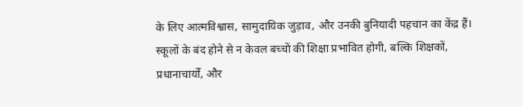के लिए आत्मविश्वास, सामुदायिक जुड़ाव, और उनकी बुनियादी पहचान का केंद्र हैं। स्कूलों के बंद होने से न केवल बच्चों की शिक्षा प्रभावित होगी, बल्कि शिक्षकों, प्रधानाचार्यों, और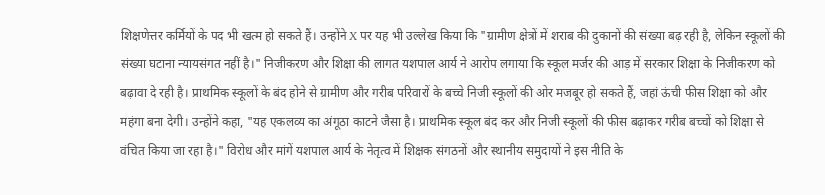शिक्षणेत्तर कर्मियों के पद भी खत्म हो सकते हैं। उन्होंने X पर यह भी उल्लेख किया कि "ग्रामीण क्षेत्रों में शराब की दुकानों की संख्या बढ़ रही है, लेकिन स्कूलों की संख्या घटाना न्यायसंगत नहीं है।" निजीकरण और शिक्षा की लागत यशपाल आर्य ने आरोप लगाया कि स्कूल मर्जर की आड़ में सरकार शिक्षा के निजीकरण को बढ़ावा दे रही है। प्राथमिक स्कूलों के बंद होने से ग्रामीण और गरीब परिवारों के बच्चे निजी स्कूलों की ओर मजबूर हो सकते हैं, जहां ऊंची फीस शिक्षा को और महंगा बना देगी। उन्होंने कहा, "यह एकलव्य का अंगूठा काटने जैसा है। प्राथमिक स्कूल बंद कर और निजी स्कूलों की फीस बढ़ाकर गरीब बच्चों को शिक्षा से वंचित किया जा रहा है।" विरोध और मांगें यशपाल आर्य के नेतृत्व में शिक्षक संगठनों और स्थानीय समुदायों ने इस नीति के